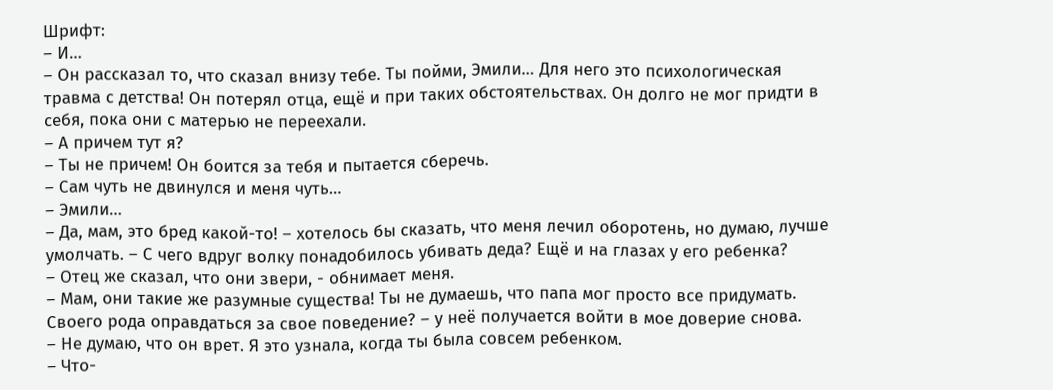Шрифт:
– И…
– Он рассказал то, что сказал внизу тебе. Ты пойми, Эмили… Для него это психологическая травма с детства! Он потерял отца, ещё и при таких обстоятельствах. Он долго не мог придти в себя, пока они с матерью не переехали.
– А причем тут я?
– Ты не причем! Он боится за тебя и пытается сберечь.
– Сам чуть не двинулся и меня чуть…
– Эмили…
– Да, мам, это бред какой-то! – хотелось бы сказать, что меня лечил оборотень, но думаю, лучше умолчать. – С чего вдруг волку понадобилось убивать деда? Ещё и на глазах у его ребенка?
– Отец же сказал, что они звери, - обнимает меня.
– Мам, они такие же разумные существа! Ты не думаешь, что папа мог просто все придумать. Своего рода оправдаться за свое поведение? – у неё получается войти в мое доверие снова.
– Не думаю, что он врет. Я это узнала, когда ты была совсем ребенком.
– Что-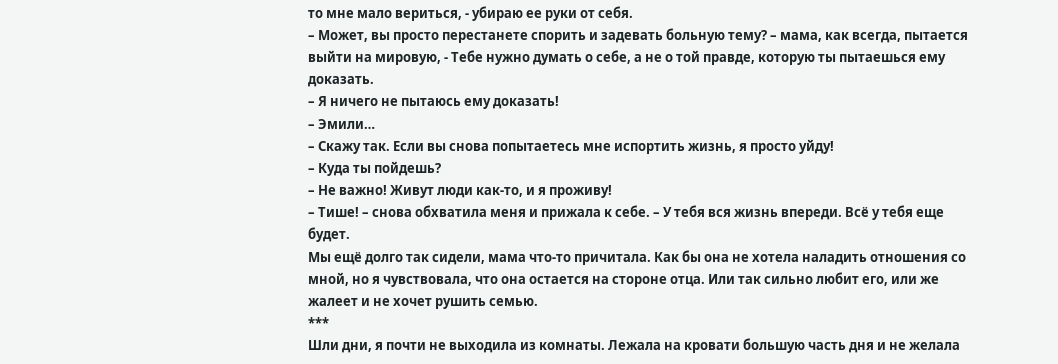то мне мало вериться, - убираю ее руки от себя.
– Может, вы просто перестанете спорить и задевать больную тему? – мама, как всегда, пытается выйти на мировую, - Тебе нужно думать о себе, а не о той правде, которую ты пытаешься ему доказать.
– Я ничего не пытаюсь ему доказать!
– Эмили…
– Скажу так. Если вы снова попытаетесь мне испортить жизнь, я просто уйду!
– Куда ты пойдешь?
– Не важно! Живут люди как-то, и я проживу!
– Тише! – снова обхватила меня и прижала к себе. – У тебя вся жизнь впереди. Всё у тебя еще будет.
Мы ещё долго так сидели, мама что-то причитала. Как бы она не хотела наладить отношения со мной, но я чувствовала, что она остается на стороне отца. Или так сильно любит его, или же жалеет и не хочет рушить семью.
***
Шли дни, я почти не выходила из комнаты. Лежала на кровати большую часть дня и не желала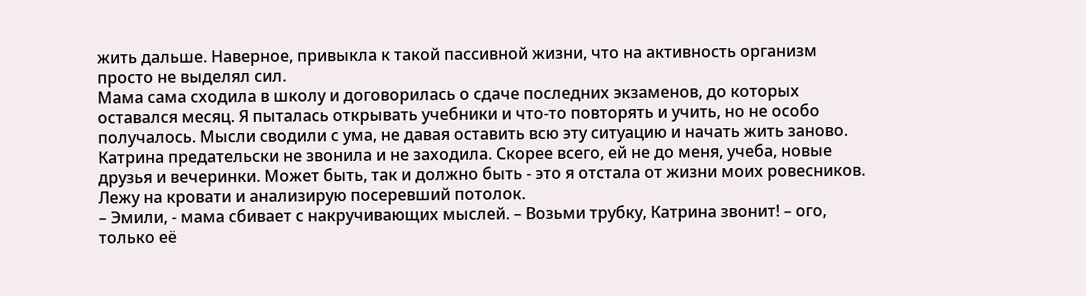жить дальше. Наверное, привыкла к такой пассивной жизни, что на активность организм просто не выделял сил.
Мама сама сходила в школу и договорилась о сдаче последних экзаменов, до которых оставался месяц. Я пыталась открывать учебники и что-то повторять и учить, но не особо получалось. Мысли сводили с ума, не давая оставить всю эту ситуацию и начать жить заново.
Катрина предательски не звонила и не заходила. Скорее всего, ей не до меня, учеба, новые друзья и вечеринки. Может быть, так и должно быть - это я отстала от жизни моих ровесников. Лежу на кровати и анализирую посеревший потолок.
– Эмили, - мама сбивает с накручивающих мыслей. – Возьми трубку, Катрина звонит! – ого, только её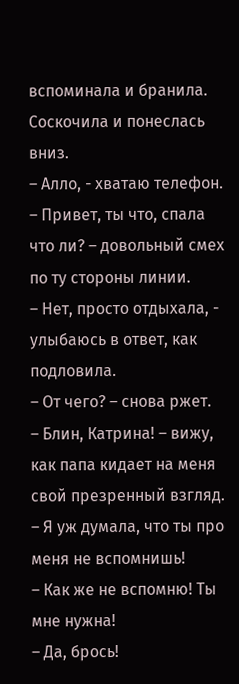вспоминала и бранила.
Соскочила и понеслась вниз.
– Алло, - хватаю телефон.
– Привет, ты что, спала что ли? – довольный смех по ту стороны линии.
– Нет, просто отдыхала, - улыбаюсь в ответ, как подловила.
– От чего? – снова ржет.
– Блин, Катрина! – вижу, как папа кидает на меня свой презренный взгляд. – Я уж думала, что ты про меня не вспомнишь!
– Как же не вспомню! Ты мне нужна!
– Да, брось!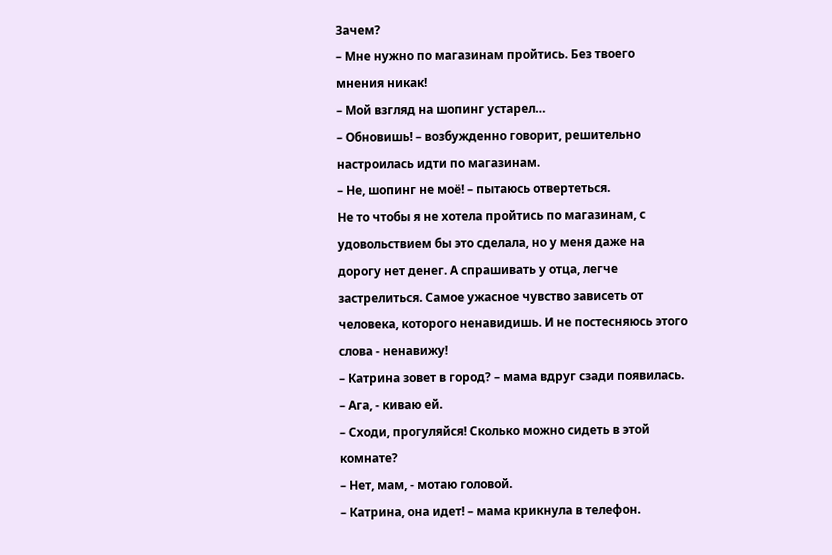Зачем?
– Мне нужно по магазинам пройтись. Без твоего мнения никак!
– Мой взгляд на шопинг устарел…
– Обновишь! – возбужденно говорит, решительно настроилась идти по магазинам.
– Не, шопинг не моё! – пытаюсь отвертеться.
Не то чтобы я не хотела пройтись по магазинам, с удовольствием бы это сделала, но у меня даже на дорогу нет денег. А спрашивать у отца, легче застрелиться. Самое ужасное чувство зависеть от человека, которого ненавидишь. И не постесняюсь этого слова - ненавижу!
– Катрина зовет в город? – мама вдруг сзади появилась.
– Ага, - киваю ей.
– Сходи, прогуляйся! Сколько можно сидеть в этой комнате?
– Нет, мам, - мотаю головой.
– Катрина, она идет! – мама крикнула в телефон.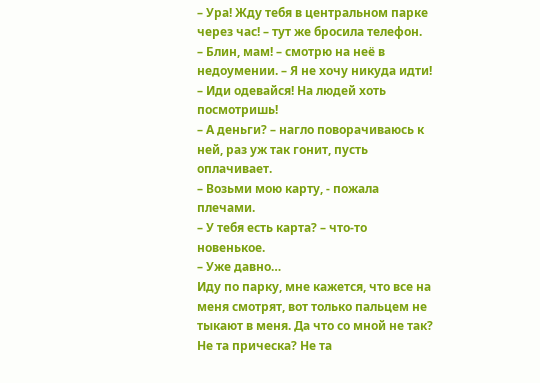– Ура! Жду тебя в центральном парке через час! – тут же бросила телефон.
– Блин, мам! – смотрю на неё в недоумении. – Я не хочу никуда идти!
– Иди одевайся! На людей хоть посмотришь!
– А деньги? – нагло поворачиваюсь к ней, раз уж так гонит, пусть оплачивает.
– Возьми мою карту, - пожала плечами.
– У тебя есть карта? – что-то новенькое.
– Уже давно…
Иду по парку, мне кажется, что все на меня смотрят, вот только пальцем не тыкают в меня. Да что со мной не так? Не та прическа? Не та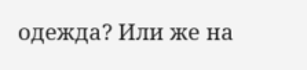одежда? Или же на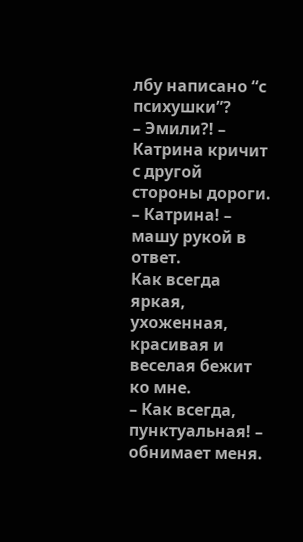лбу написано “с психушки”?
– Эмили?! – Катрина кричит с другой стороны дороги.
– Катрина! – машу рукой в ответ.
Как всегда яркая, ухоженная, красивая и веселая бежит ко мне.
– Как всегда, пунктуальная! – обнимает меня.